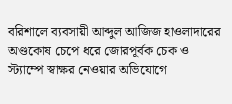বরিশালে ব্যবসায়ী আব্দুল আজিজ হাওলাদারের অণ্ডকোষ চেপে ধরে জোরপূর্বক চেক ও স্ট্যাম্পে স্বাক্ষর নেওয়ার অভিযোগে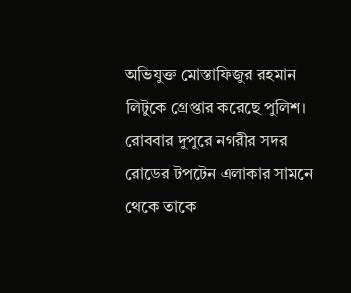অভিযুক্ত মোস্তাফিজুর রহমান লিটুকে গ্রেপ্তার করেছে পুলিশ। রোববার দুপুরে নগরীর সদর রোডের টপটেন এলাকার সামনে থেকে তাকে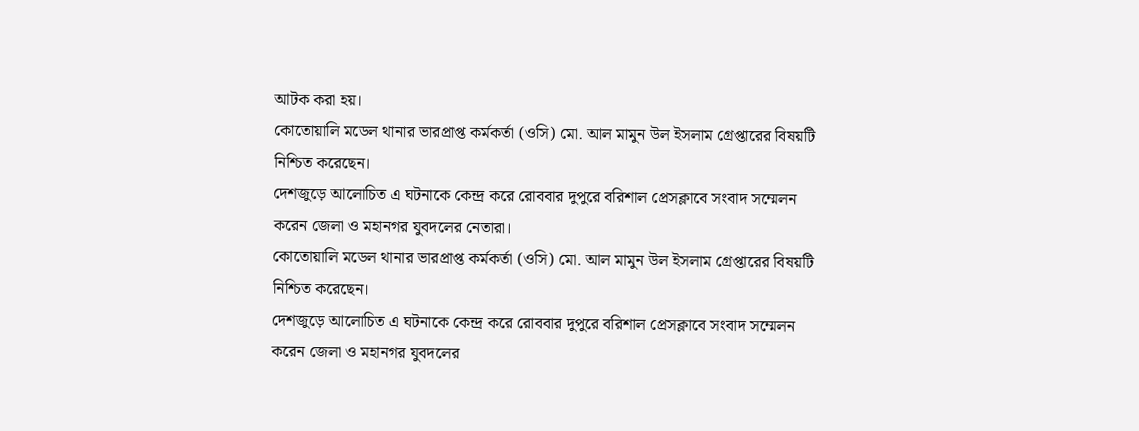আটক করা হয়।
কোতোয়ালি মডেল থানার ভারপ্রাপ্ত কর্মকর্তা (ওসি) মো. আল মামুন উল ইসলাম গ্রেপ্তারের বিষয়টি নিশ্চিত করেছেন।
দেশজুড়ে আলোচিত এ ঘটনাকে কেন্দ্র করে রোববার দুপুরে বরিশাল প্রেসক্লাবে সংবাদ সম্মেলন করেন জেলা ও মহানগর যুবদলের নেতারা।
কোতোয়ালি মডেল থানার ভারপ্রাপ্ত কর্মকর্তা (ওসি) মো. আল মামুন উল ইসলাম গ্রেপ্তারের বিষয়টি নিশ্চিত করেছেন।
দেশজুড়ে আলোচিত এ ঘটনাকে কেন্দ্র করে রোববার দুপুরে বরিশাল প্রেসক্লাবে সংবাদ সম্মেলন করেন জেলা ও মহানগর যুবদলের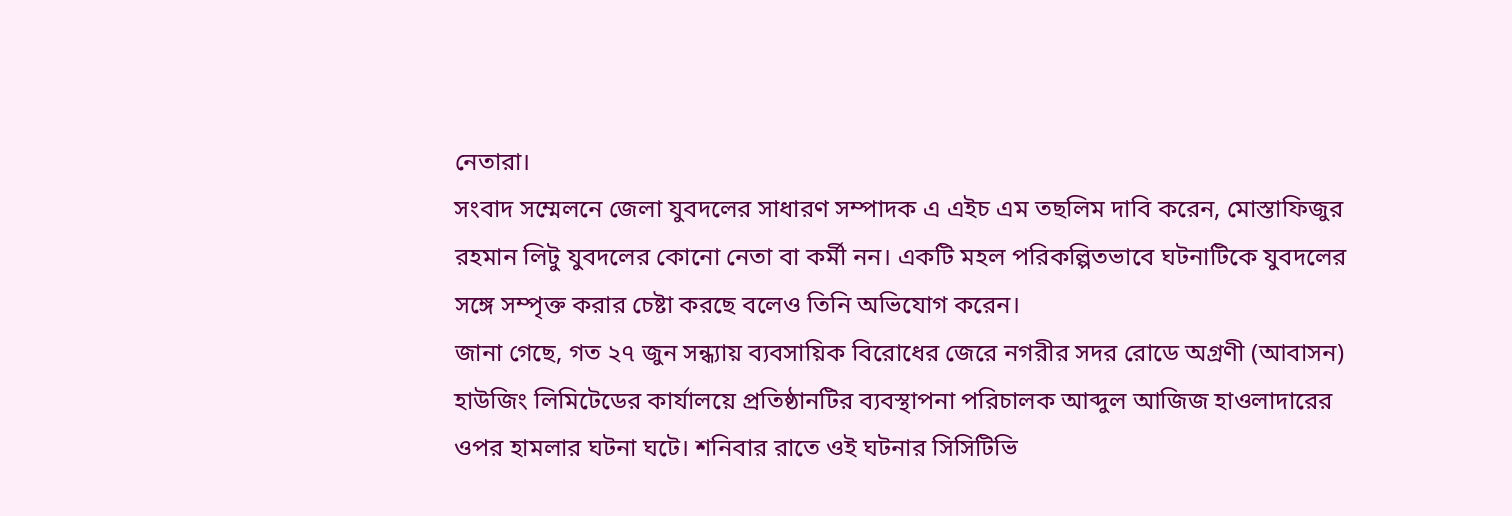নেতারা।
সংবাদ সম্মেলনে জেলা যুবদলের সাধারণ সম্পাদক এ এইচ এম তছলিম দাবি করেন, মোস্তাফিজুর রহমান লিটু যুবদলের কোনো নেতা বা কর্মী নন। একটি মহল পরিকল্পিতভাবে ঘটনাটিকে যুবদলের সঙ্গে সম্পৃক্ত করার চেষ্টা করছে বলেও তিনি অভিযোগ করেন।
জানা গেছে, গত ২৭ জুন সন্ধ্যায় ব্যবসায়িক বিরোধের জেরে নগরীর সদর রোডে অগ্রণী (আবাসন) হাউজিং লিমিটেডের কার্যালয়ে প্রতিষ্ঠানটির ব্যবস্থাপনা পরিচালক আব্দুল আজিজ হাওলাদারের ওপর হামলার ঘটনা ঘটে। শনিবার রাতে ওই ঘটনার সিসিটিভি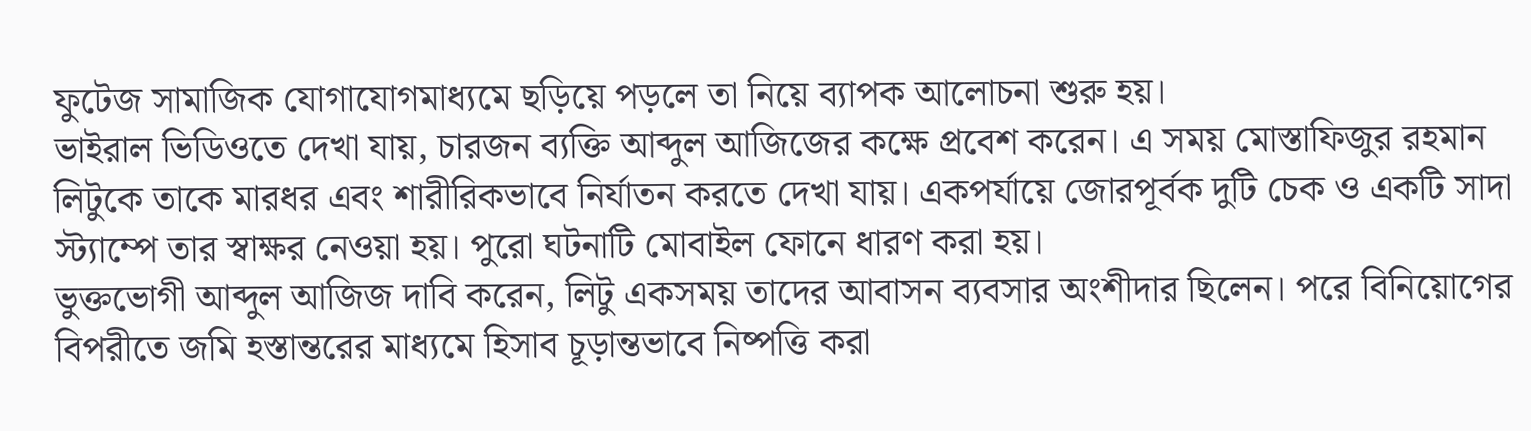ফুটেজ সামাজিক যোগাযোগমাধ্যমে ছড়িয়ে পড়লে তা নিয়ে ব্যাপক আলোচনা শুরু হয়।
ভাইরাল ভিডিওতে দেখা যায়, চারজন ব্যক্তি আব্দুল আজিজের কক্ষে প্রবেশ করেন। এ সময় মোস্তাফিজুর রহমান লিটুকে তাকে মারধর এবং শারীরিকভাবে নির্যাতন করতে দেখা যায়। একপর্যায়ে জোরপূর্বক দুটি চেক ও একটি সাদা স্ট্যাম্পে তার স্বাক্ষর নেওয়া হয়। পুরো ঘটনাটি মোবাইল ফোনে ধারণ করা হয়।
ভুক্তভোগী আব্দুল আজিজ দাবি করেন, লিটু একসময় তাদের আবাসন ব্যবসার অংশীদার ছিলেন। পরে বিনিয়োগের বিপরীতে জমি হস্তান্তরের মাধ্যমে হিসাব চূড়ান্তভাবে নিষ্পত্তি করা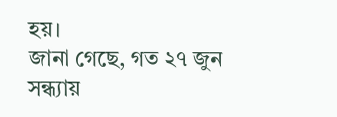হয়।
জানা গেছে, গত ২৭ জুন সন্ধ্যায়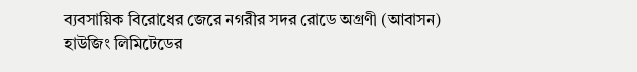ব্যবসায়িক বিরোধের জেরে নগরীর সদর রোডে অগ্রণী (আবাসন) হাউজিং লিমিটেডের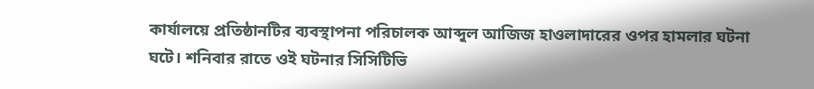কার্যালয়ে প্রতিষ্ঠানটির ব্যবস্থাপনা পরিচালক আব্দুল আজিজ হাওলাদারের ওপর হামলার ঘটনা ঘটে। শনিবার রাতে ওই ঘটনার সিসিটিভি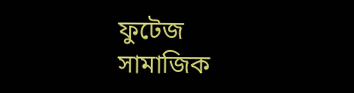ফুটেজ সামাজিক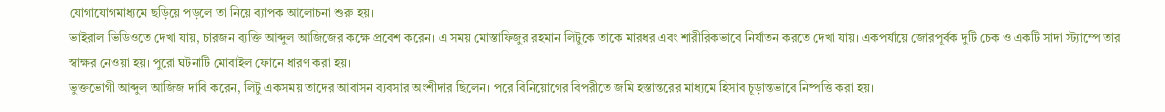যোগাযোগমাধ্যমে ছড়িয়ে পড়লে তা নিয়ে ব্যাপক আলোচনা শুরু হয়।
ভাইরাল ভিডিওতে দেখা যায়, চারজন ব্যক্তি আব্দুল আজিজের কক্ষে প্রবেশ করেন। এ সময় মোস্তাফিজুর রহমান লিটুকে তাকে মারধর এবং শারীরিকভাবে নির্যাতন করতে দেখা যায়। একপর্যায়ে জোরপূর্বক দুটি চেক ও একটি সাদা স্ট্যাম্পে তার স্বাক্ষর নেওয়া হয়। পুরো ঘটনাটি মোবাইল ফোনে ধারণ করা হয়।
ভুক্তভোগী আব্দুল আজিজ দাবি করেন, লিটু একসময় তাদের আবাসন ব্যবসার অংশীদার ছিলেন। পরে বিনিয়োগের বিপরীতে জমি হস্তান্তরের মাধ্যমে হিসাব চূড়ান্তভাবে নিষ্পত্তি করা হয়।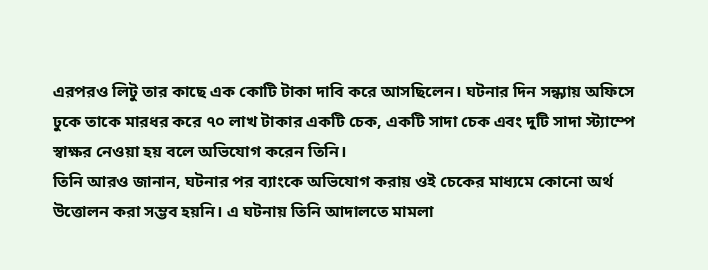এরপরও লিটু তার কাছে এক কোটি টাকা দাবি করে আসছিলেন। ঘটনার দিন সন্ধ্যায় অফিসে ঢুকে তাকে মারধর করে ৭০ লাখ টাকার একটি চেক, একটি সাদা চেক এবং দুটি সাদা স্ট্যাম্পে স্বাক্ষর নেওয়া হয় বলে অভিযোগ করেন তিনি।
তিনি আরও জানান, ঘটনার পর ব্যাংকে অভিযোগ করায় ওই চেকের মাধ্যমে কোনো অর্থ উত্তোলন করা সম্ভব হয়নি। এ ঘটনায় তিনি আদালতে মামলা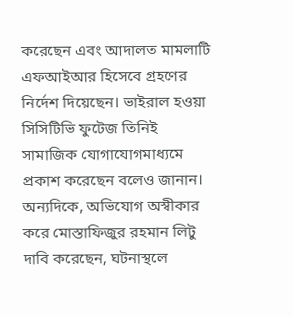করেছেন এবং আদালত মামলাটি এফআইআর হিসেবে গ্রহণের নির্দেশ দিয়েছেন। ভাইরাল হওয়া সিসিটিভি ফুটেজ তিনিই সামাজিক যোগাযোগমাধ্যমে প্রকাশ করেছেন বলেও জানান।
অন্যদিকে, অভিযোগ অস্বীকার করে মোস্তাফিজুর রহমান লিটু দাবি করেছেন, ঘটনাস্থলে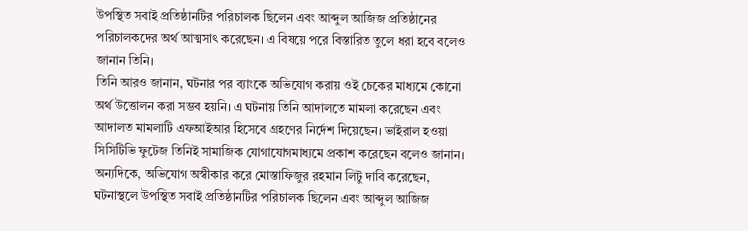উপস্থিত সবাই প্রতিষ্ঠানটির পরিচালক ছিলেন এবং আব্দুল আজিজ প্রতিষ্ঠানের পরিচালকদের অর্থ আত্মসাৎ করেছেন। এ বিষয়ে পরে বিস্তারিত তুলে ধরা হবে বলেও জানান তিনি।
তিনি আরও জানান, ঘটনার পর ব্যাংকে অভিযোগ করায় ওই চেকের মাধ্যমে কোনো অর্থ উত্তোলন করা সম্ভব হয়নি। এ ঘটনায় তিনি আদালতে মামলা করেছেন এবং আদালত মামলাটি এফআইআর হিসেবে গ্রহণের নির্দেশ দিয়েছেন। ভাইরাল হওয়া সিসিটিভি ফুটেজ তিনিই সামাজিক যোগাযোগমাধ্যমে প্রকাশ করেছেন বলেও জানান।
অন্যদিকে, অভিযোগ অস্বীকার করে মোস্তাফিজুর রহমান লিটু দাবি করেছেন, ঘটনাস্থলে উপস্থিত সবাই প্রতিষ্ঠানটির পরিচালক ছিলেন এবং আব্দুল আজিজ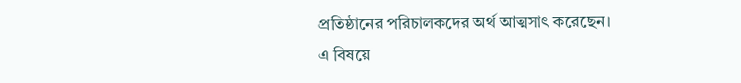প্রতিষ্ঠানের পরিচালকদের অর্থ আত্মসাৎ করেছেন। এ বিষয়ে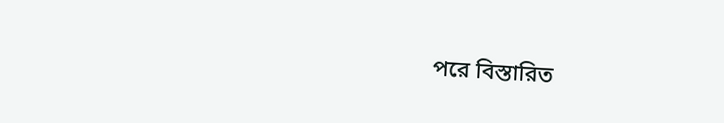পরে বিস্তারিত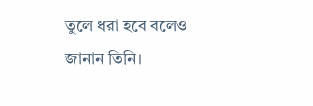তুলে ধরা হবে বলেও জানান তিনি।